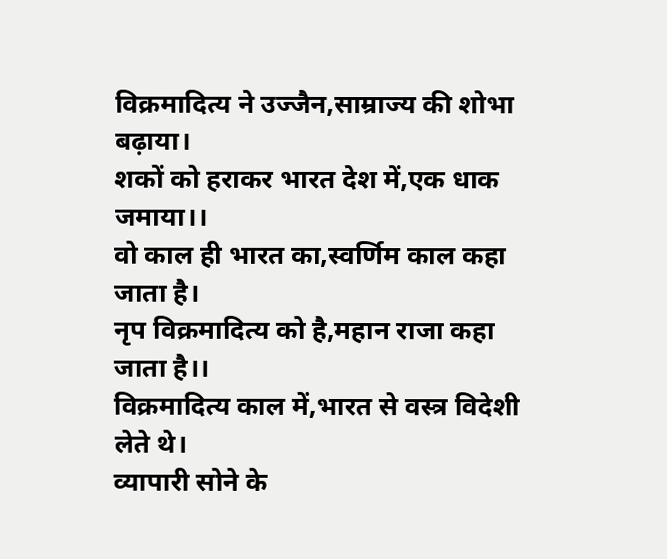विक्रमादित्य ने उज्जैन,साम्राज्य की शोभा बढ़ाया।
शकों को हराकर भारत देश में,एक धाक जमाया।।
वो काल ही भारत का,स्वर्णिम काल कहा जाता है।
नृप विक्रमादित्य को है,महान राजा कहा जाता है।।
विक्रमादित्य काल में,भारत से वस्त्र विदेशी लेते थे।
व्यापारी सोने के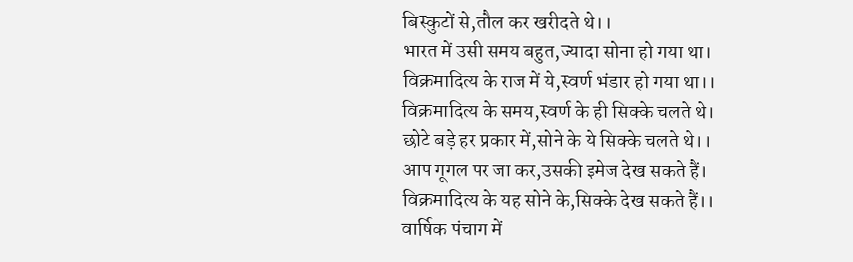बिस्कुटों से,तौल कर खरीदते थे।।
भारत में उसी समय बहुत,ज्यादा सोना हो गया था।
विक्रमादित्य के राज में ये,स्वर्ण भंडार हो गया था।।
विक्रमादित्य के समय,स्वर्ण के ही सिक्के चलते थे।
छोटे बड़े हर प्रकार में,सोने के ये सिक्के चलते थे।।
आप गूगल पर जा कर,उसकी इमेज देख सकते हैं।
विक्रमादित्य के यह सोने के,सिक्के देख सकते हैं।।
वार्षिक पंचाग में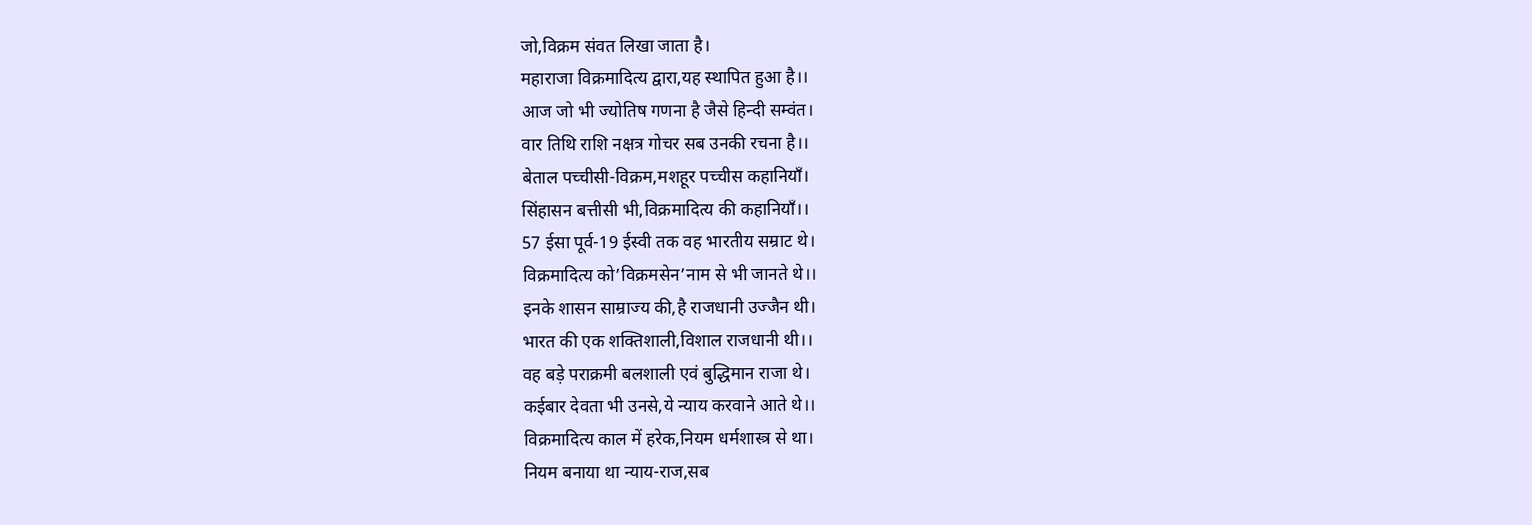जो,विक्रम संवत लिखा जाता है।
महाराजा विक्रमादित्य द्वारा,यह स्थापित हुआ है।।
आज जो भी ज्योतिष गणना है जैसे हिन्दी सम्वंत।
वार तिथि राशि नक्षत्र गोचर सब उनकी रचना है।।
बेताल पच्चीसी-विक्रम,मशहूर पच्चीस कहानियाँ।
सिंहासन बत्तीसी भी,विक्रमादित्य की कहानियाँ।।
57 ईसा पूर्व-19 ईस्वी तक वह भारतीय सम्राट थे।
विक्रमादित्य को’विक्रमसेन’नाम से भी जानते थे।।
इनके शासन साम्राज्य की,है राजधानी उज्जैन थी।
भारत की एक शक्तिशाली,विशाल राजधानी थी।।
वह बड़े पराक्रमी बलशाली एवं बुद्धिमान राजा थे।
कईबार देवता भी उनसे,ये न्याय करवाने आते थे।।
विक्रमादित्य काल में हरेक,नियम धर्मशास्त्र से था।
नियम बनाया था न्याय-राज,सब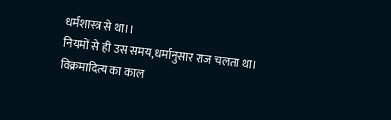धर्मशास्त्र से था।।
नियमों से ही उस समय,धर्मानुसार राज चलता था।
विक्रमादित्य का काल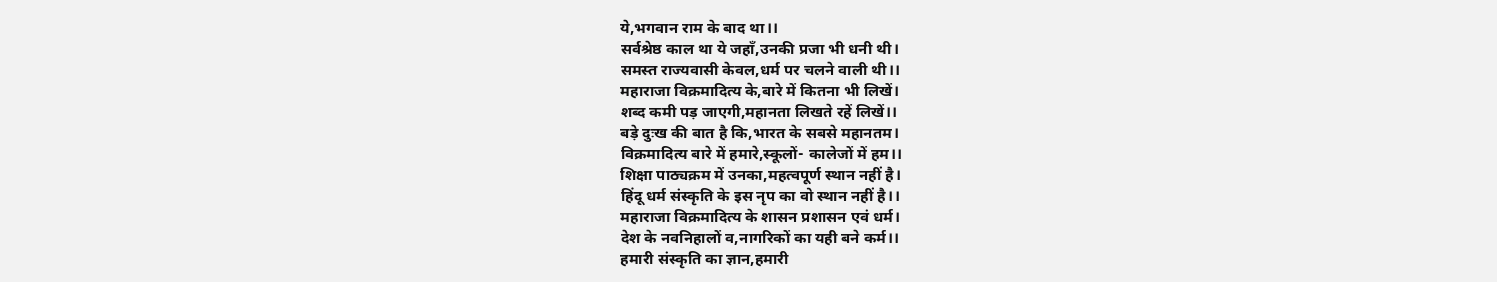ये,भगवान राम के बाद था।।
सर्वश्रेष्ठ काल था ये जहाँ,उनकी प्रजा भी धनी थी।
समस्त राज्यवासी केवल,धर्म पर चलने वाली थी।।
महाराजा विक्रमादित्य के,बारे में कितना भी लिखें।
शब्द कमी पड़ जाएगी,महानता लिखते रहें लिखें।।
बड़े दुःख की बात है कि,भारत के सबसे महानतम।
विक्रमादित्य बारे में हमारे,स्कूलों- कालेजों में हम।।
शिक्षा पाठ्यक्रम में उनका,महत्वपूर्ण स्थान नहीं है।
हिंदू धर्म संस्कृति के इस नृप का वो स्थान नहीं है।।
महाराजा विक्रमादित्य के शासन प्रशासन एवं धर्म।
देश के नवनिहालों व,नागरिकों का यही बने कर्म।।
हमारी संस्कृति का ज्ञान,हमारी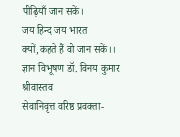पीढ़ियाँ जान सकें।
जय हिन्द जय भारत क्यों,कहते हैं वो जान सकें।।
ज्ञान विभूषण डॉ. विनय कुमार श्रीवास्तव
सेवानिवृत्त वरिष्ठ प्रवक्ता-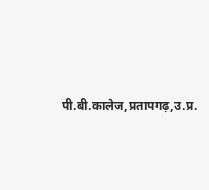पी.बी.कालेज,प्रतापगढ़,उ.प्र.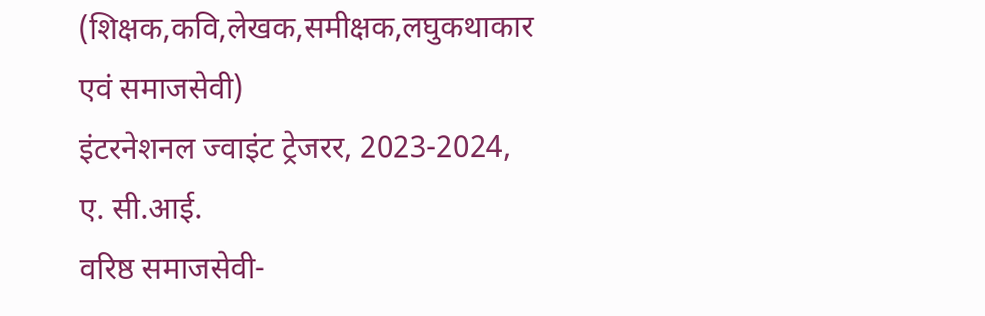(शिक्षक,कवि,लेखक,समीक्षक,लघुकथाकार एवं समाजसेवी)
इंटरनेशनल ज्वाइंट ट्रेजरर, 2023-2024, ए. सी.आई.
वरिष्ठ समाजसेवी-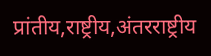प्रांतीय,राष्ट्रीय,अंतरराष्ट्रीय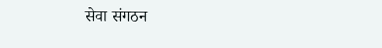सेवा संगठन